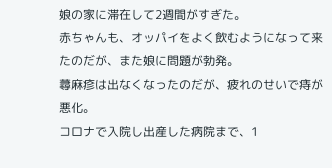娘の家に滞在して2週間がすぎた。
赤ちゃんも、オッパイをよく飲むようになって来たのだが、また娘に問題が勃発。
蕁麻疹は出なくなったのだが、疲れのせいで痔が悪化。
コロナで入院し出産した病院まで、1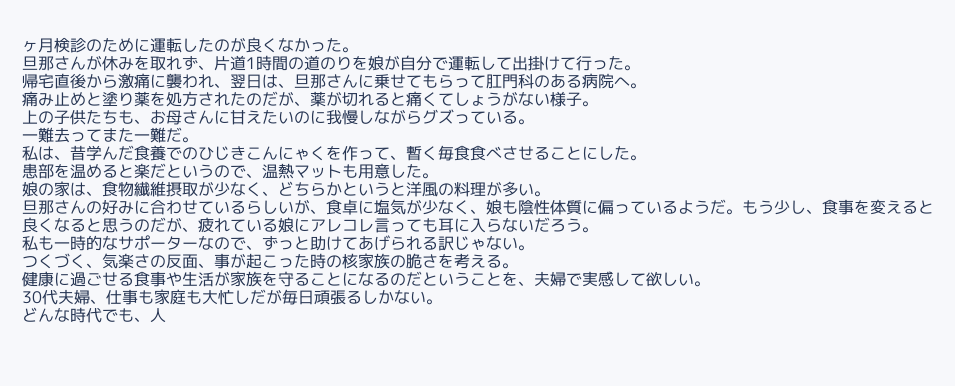ヶ月検診のために運転したのが良くなかった。
旦那さんが休みを取れず、片道1時間の道のりを娘が自分で運転して出掛けて行った。
帰宅直後から激痛に襲われ、翌日は、旦那さんに乗せてもらって肛門科のある病院へ。
痛み止めと塗り薬を処方されたのだが、薬が切れると痛くてしょうがない様子。
上の子供たちも、お母さんに甘えたいのに我慢しながらグズっている。
一難去ってまた一難だ。
私は、昔学んだ食養でのひじきこんにゃくを作って、暫く毎食食べさせることにした。
患部を温めると楽だというので、温熱マットも用意した。
娘の家は、食物繊維摂取が少なく、どちらかというと洋風の料理が多い。
旦那さんの好みに合わせているらしいが、食卓に塩気が少なく、娘も陰性体質に偏っているようだ。もう少し、食事を変えると良くなると思うのだが、疲れている娘にアレコレ言っても耳に入らないだろう。
私も一時的なサポーターなので、ずっと助けてあげられる訳じゃない。
つくづく、気楽さの反面、事が起こった時の核家族の脆さを考える。
健康に過ごせる食事や生活が家族を守ることになるのだということを、夫婦で実感して欲しい。
30代夫婦、仕事も家庭も大忙しだが毎日頑張るしかない。
どんな時代でも、人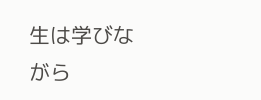生は学びながら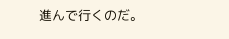進んで行くのだ。